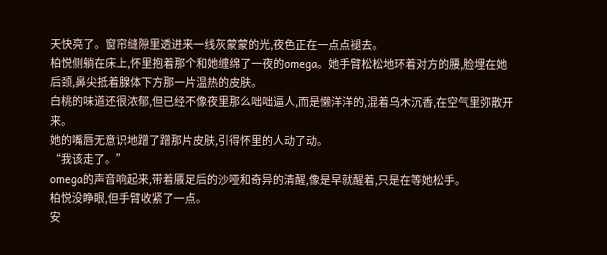天快亮了。窗帘缝隙里透进来一线灰蒙蒙的光,夜色正在一点点褪去。
柏悦侧躺在床上,怀里抱着那个和她缠绵了一夜的omega。她手臂松松地环着对方的腰,脸埋在她后颈,鼻尖抵着腺体下方那一片温热的皮肤。
白桃的味道还很浓郁,但已经不像夜里那么咄咄逼人,而是懒洋洋的,混着乌木沉香,在空气里弥散开来。
她的嘴唇无意识地蹭了蹭那片皮肤,引得怀里的人动了动。
“我该走了。”
omega的声音响起来,带着餍足后的沙哑和奇异的清醒,像是早就醒着,只是在等她松手。
柏悦没睁眼,但手臂收紧了一点。
安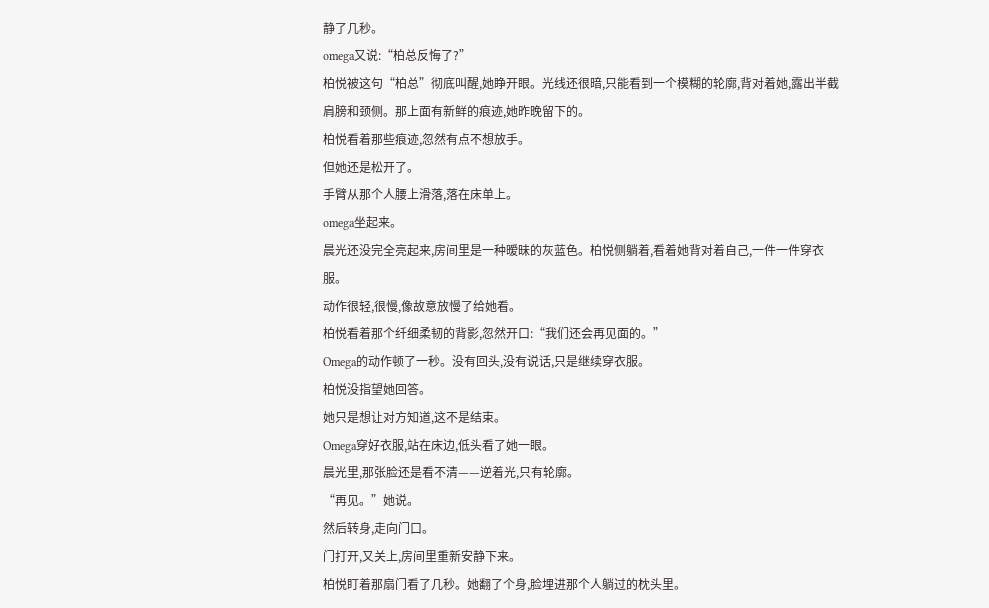静了几秒。
omega又说:“柏总反悔了?”
柏悦被这句“柏总”彻底叫醒,她睁开眼。光线还很暗,只能看到一个模糊的轮廓,背对着她,露出半截肩膀和颈侧。那上面有新鲜的痕迹,她昨晚留下的。
柏悦看着那些痕迹,忽然有点不想放手。
但她还是松开了。
手臂从那个人腰上滑落,落在床单上。
omega坐起来。
晨光还没完全亮起来,房间里是一种暧昧的灰蓝色。柏悦侧躺着,看着她背对着自己,一件一件穿衣服。
动作很轻,很慢,像故意放慢了给她看。
柏悦看着那个纤细柔韧的背影,忽然开口:“我们还会再见面的。”
Omega的动作顿了一秒。没有回头,没有说话,只是继续穿衣服。
柏悦没指望她回答。
她只是想让对方知道,这不是结束。
Omega穿好衣服,站在床边,低头看了她一眼。
晨光里,那张脸还是看不清——逆着光,只有轮廓。
“再见。”她说。
然后转身,走向门口。
门打开,又关上,房间里重新安静下来。
柏悦盯着那扇门看了几秒。她翻了个身,脸埋进那个人躺过的枕头里。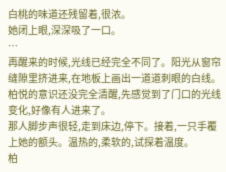白桃的味道还残留着,很浓。
她闭上眼,深深吸了一口。
…
再醒来的时候,光线已经完全不同了。阳光从窗帘缝隙里挤进来,在地板上画出一道道刺眼的白线。
柏悦的意识还没完全清醒,先感觉到了门口的光线变化,好像有人进来了。
那人脚步声很轻,走到床边,停下。接着,一只手覆上她的额头。温热的,柔软的,试探着温度。
柏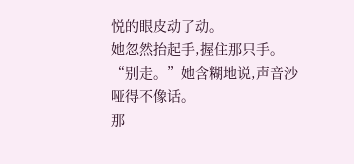悦的眼皮动了动。
她忽然抬起手,握住那只手。
“别走。”她含糊地说,声音沙哑得不像话。
那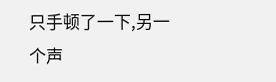只手顿了一下,另一个声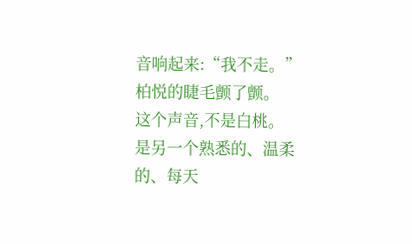音响起来:“我不走。”
柏悦的睫毛颤了颤。
这个声音,不是白桃。
是另一个熟悉的、温柔的、每天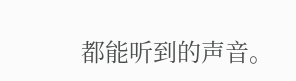都能听到的声音。